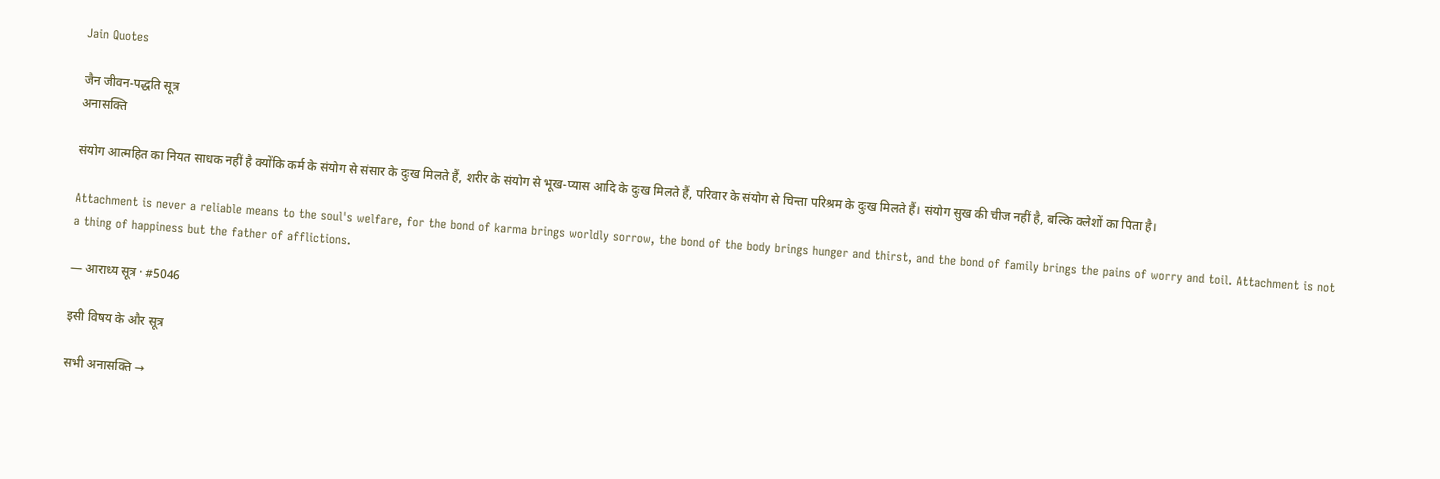Jain Quotes

जैन जीवन-पद्धति सूत्र
अनासक्ति

संयोग आत्महित का नियत साधक नहीं है क्योंकि कर्म के संयोग से संसार के दुःख मिलते हैं, शरीर के संयोग से भूख-प्यास आदि के दुःख मिलते हैं, परिवार के संयोग से चिन्ता परिश्रम के दुःख मिलते हैं। संयोग सुख की चीज नहीं है, बल्कि क्लेशों का पिता है।

Attachment is never a reliable means to the soul's welfare, for the bond of karma brings worldly sorrow, the bond of the body brings hunger and thirst, and the bond of family brings the pains of worry and toil. Attachment is not a thing of happiness but the father of afflictions.

— आराध्य सूत्र · #5046

इसी विषय के और सूत्र

सभी अनासक्ति →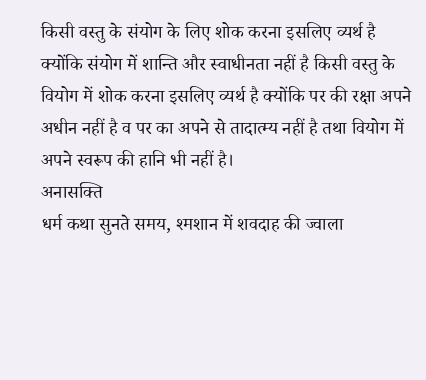किसी वस्तु के संयोग के लिए शोक करना इसलिए व्यर्थ है क्योंकि संयोग में शान्ति और स्वाधीनता नहीं है किसी वस्तु के वियोग में शोक करना इसलिए व्यर्थ है क्योंकि पर की रक्षा अपने अधीन नहीं है व पर का अपने से तादात्म्य नहीं है तथा वियोग में अपने स्वरूप की हानि भी नहीं है।
अनासक्ति
धर्म कथा सुनते समय, श्मशान में शवदाह की ज्वाला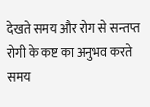देखते समय और रोग से सन्तप्त रोगी के कष्ट का अनुभव करते समय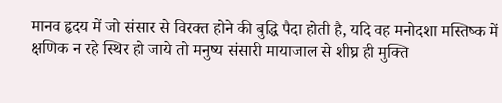मानव हृदय में जो संसार से विरक्त होने की बुद्धि पैदा होती है, यदि वह मनोदशा मस्तिष्क में क्षणिक न रहे स्थिर हो जाये तो मनुष्य संसारी मायाजाल से शीघ्र ही मुक्ति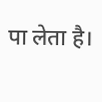पा लेता है।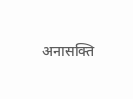अनासक्ति